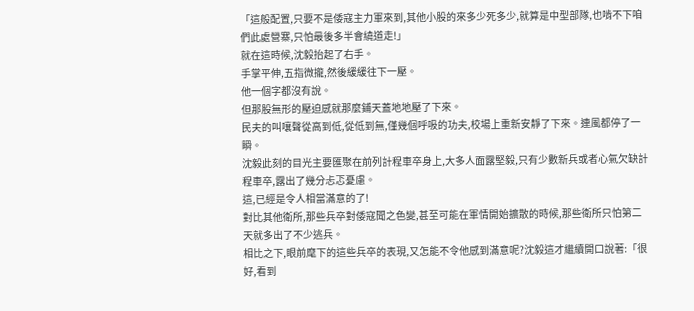「這般配置,只要不是倭寇主力軍來到,其他小股的來多少死多少,就算是中型部隊,也啃不下咱們此處營寨,只怕最後多半會繞道走!」
就在這時候,沈毅抬起了右手。
手掌平伸,五指微攏,然後緩緩往下一壓。
他一個字都沒有說。
但那股無形的壓迫感就那麼鋪天蓋地地壓了下來。
民夫的叫嚷聲從高到低,從低到無,僅幾個呼吸的功夫,校場上重新安靜了下來。連風都停了一瞬。
沈毅此刻的目光主要匯聚在前列計程車卒身上,大多人面露堅毅,只有少數新兵或者心氣欠缺計程車卒,露出了幾分忐忑憂慮。
這,已經是令人相當滿意的了!
對比其他衛所,那些兵卒對倭寇聞之色變,甚至可能在軍情開始擴散的時候,那些衛所只怕第二天就多出了不少逃兵。
相比之下,眼前麾下的這些兵卒的表現,又怎能不令他感到滿意呢?沈毅這才繼續開口說著:「很好,看到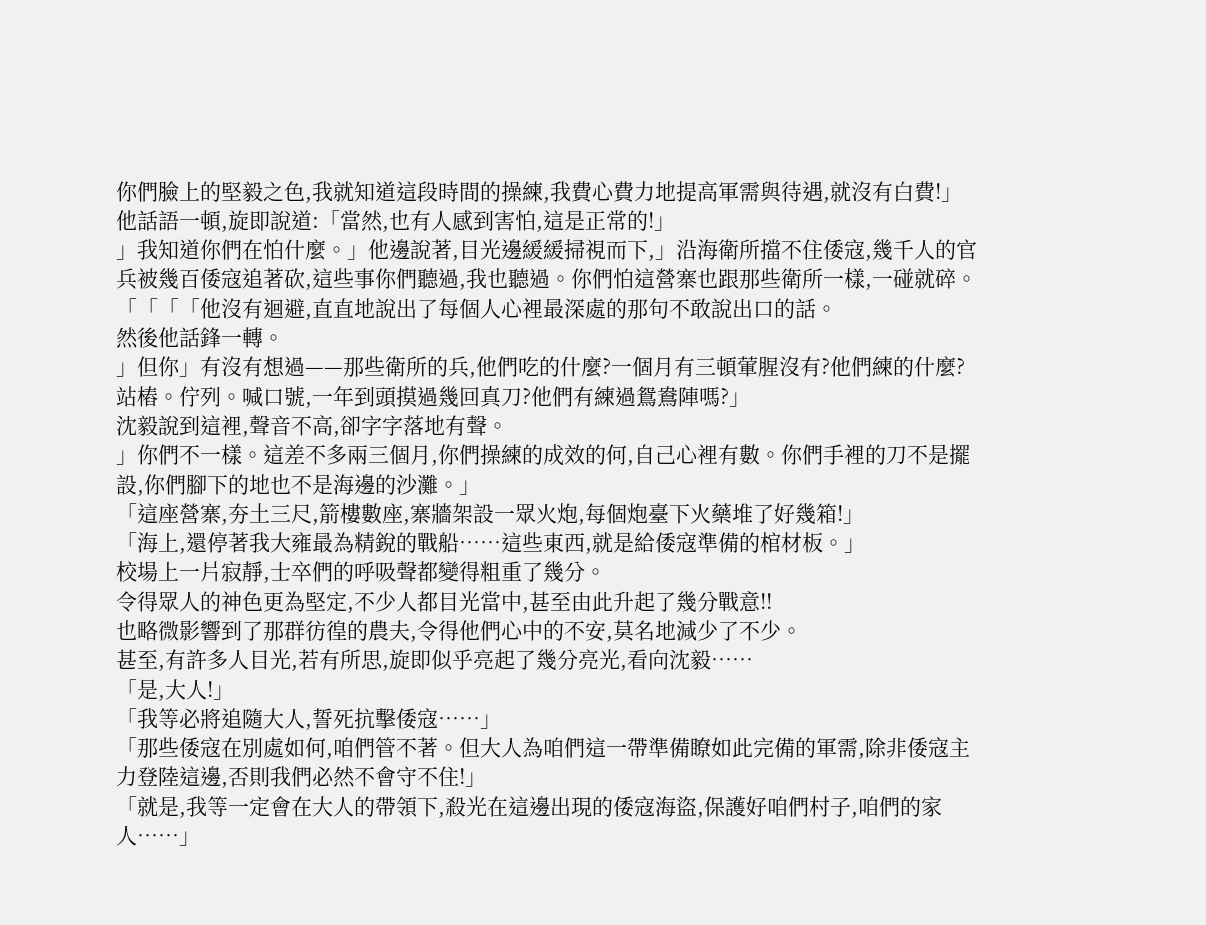你們臉上的堅毅之色,我就知道這段時間的操練,我費心費力地提高軍需與待遇,就沒有白費!」
他話語一頓,旋即說道:「當然,也有人感到害怕,這是正常的!」
」我知道你們在怕什麼。」他邊說著,目光邊緩緩掃視而下,」沿海衛所擋不住倭寇,幾千人的官兵被幾百倭寇追著砍,這些事你們聽過,我也聽過。你們怕這營寨也跟那些衛所一樣,一碰就碎。「「「「他沒有迴避,直直地說出了每個人心裡最深處的那句不敢說出口的話。
然後他話鋒一轉。
」但你」有沒有想過——那些衛所的兵,他們吃的什麼?一個月有三頓葷腥沒有?他們練的什麼?站樁。佇列。喊口號,一年到頭摸過幾回真刀?他們有練過鴛鴦陣嗎?」
沈毅說到這裡,聲音不高,卻字字落地有聲。
」你們不一樣。這差不多兩三個月,你們操練的成效的何,自己心裡有數。你們手裡的刀不是擺設,你們腳下的地也不是海邊的沙灘。」
「這座營寨,夯土三尺,箭樓數座,寨牆架設一眾火炮,每個炮臺下火藥堆了好幾箱!」
「海上,還停著我大雍最為精銳的戰船……這些東西,就是給倭寇準備的棺材板。」
校場上一片寂靜,士卒們的呼吸聲都變得粗重了幾分。
令得眾人的神色更為堅定,不少人都目光當中,甚至由此升起了幾分戰意!!
也略微影響到了那群彷徨的農夫,令得他們心中的不安,莫名地減少了不少。
甚至,有許多人目光,若有所思,旋即似乎亮起了幾分亮光,看向沈毅……
「是,大人!」
「我等必將追隨大人,誓死抗擊倭寇……」
「那些倭寇在別處如何,咱們管不著。但大人為咱們這一帶準備瞭如此完備的軍需,除非倭寇主力登陸這邊,否則我們必然不會守不住!」
「就是,我等一定會在大人的帶領下,殺光在這邊出現的倭寇海盜,保護好咱們村子,咱們的家人……」